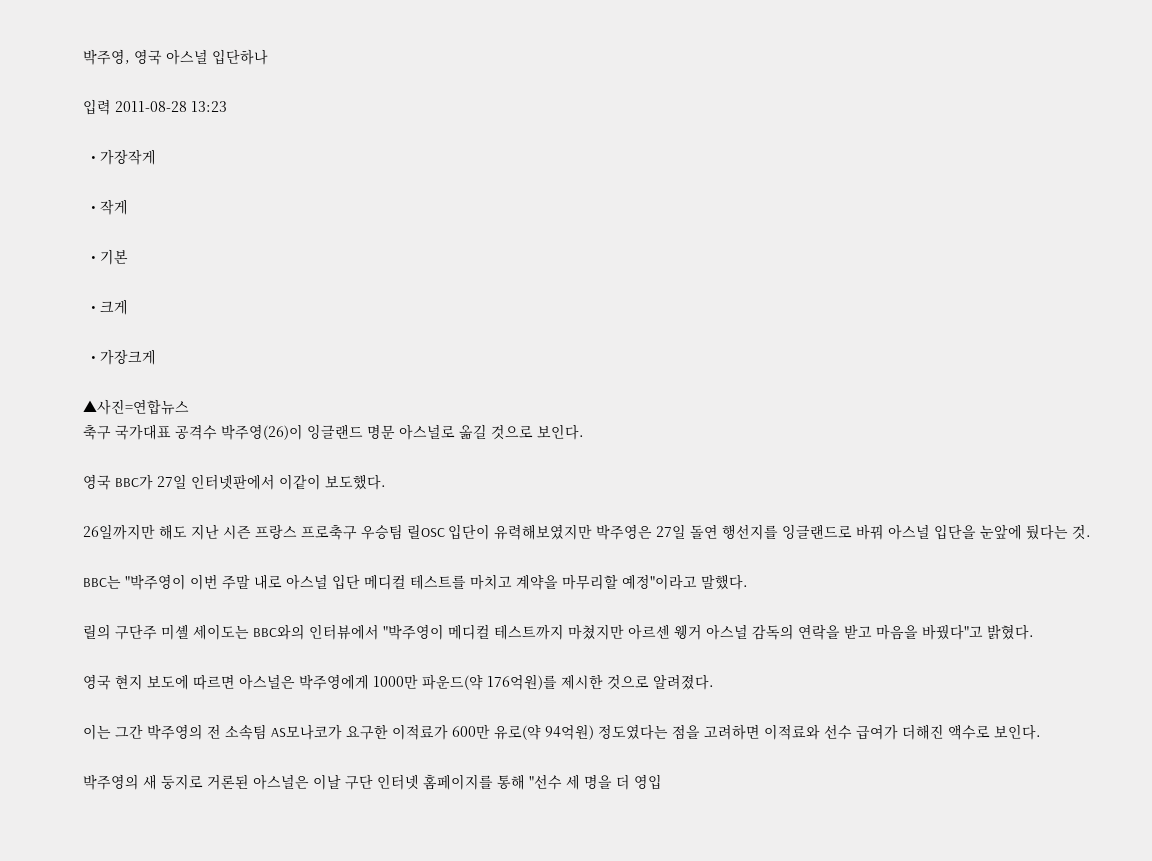박주영, 영국 아스널 입단하나

입력 2011-08-28 13:23

  • 가장작게

  • 작게

  • 기본

  • 크게

  • 가장크게

▲사진=연합뉴스
축구 국가대표 공격수 박주영(26)이 잉글랜드 명문 아스널로 옮길 것으로 보인다.

영국 BBC가 27일 인터넷판에서 이같이 보도했다.

26일까지만 해도 지난 시즌 프랑스 프로축구 우승팀 릴OSC 입단이 유력해보였지만 박주영은 27일 돌연 행선지를 잉글랜드로 바꿔 아스널 입단을 눈앞에 뒀다는 것.

BBC는 "박주영이 이번 주말 내로 아스널 입단 메디컬 테스트를 마치고 계약을 마무리할 예정"이라고 말했다.

릴의 구단주 미셸 세이도는 BBC와의 인터뷰에서 "박주영이 메디컬 테스트까지 마쳤지만 아르센 웽거 아스널 감독의 연락을 받고 마음을 바꿨다"고 밝혔다.

영국 현지 보도에 따르면 아스널은 박주영에게 1000만 파운드(약 176억원)를 제시한 것으로 알려졌다.

이는 그간 박주영의 전 소속팀 AS모나코가 요구한 이적료가 600만 유로(약 94억원) 정도였다는 점을 고려하면 이적료와 선수 급여가 더해진 액수로 보인다.

박주영의 새 둥지로 거론된 아스널은 이날 구단 인터넷 홈페이지를 통해 "선수 세 명을 더 영입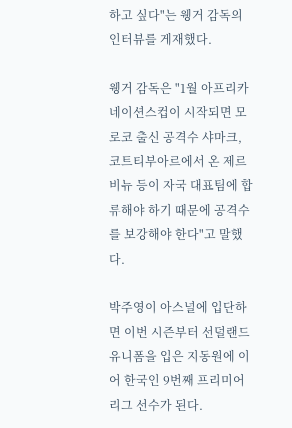하고 싶다"는 웽거 감독의 인터뷰를 게재했다.

웽거 감독은 "1월 아프리카 네이션스컵이 시작되면 모로코 출신 공격수 샤마크, 코트티부아르에서 온 제르비뉴 등이 자국 대표팀에 합류해야 하기 때문에 공격수를 보강해야 한다"고 말했다.

박주영이 아스널에 입단하면 이번 시즌부터 선덜랜드 유니폼을 입은 지동원에 이어 한국인 9번째 프리미어리그 선수가 된다.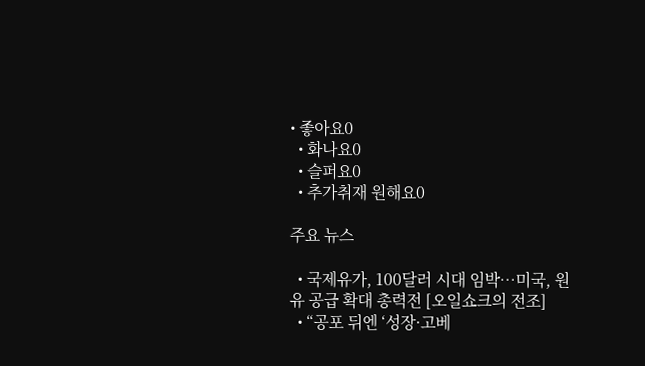• 좋아요0
  • 화나요0
  • 슬퍼요0
  • 추가취재 원해요0

주요 뉴스

  • 국제유가, 100달러 시대 임박…미국, 원유 공급 확대 총력전 [오일쇼크의 전조]
  • “공포 뒤엔 ‘성장·고베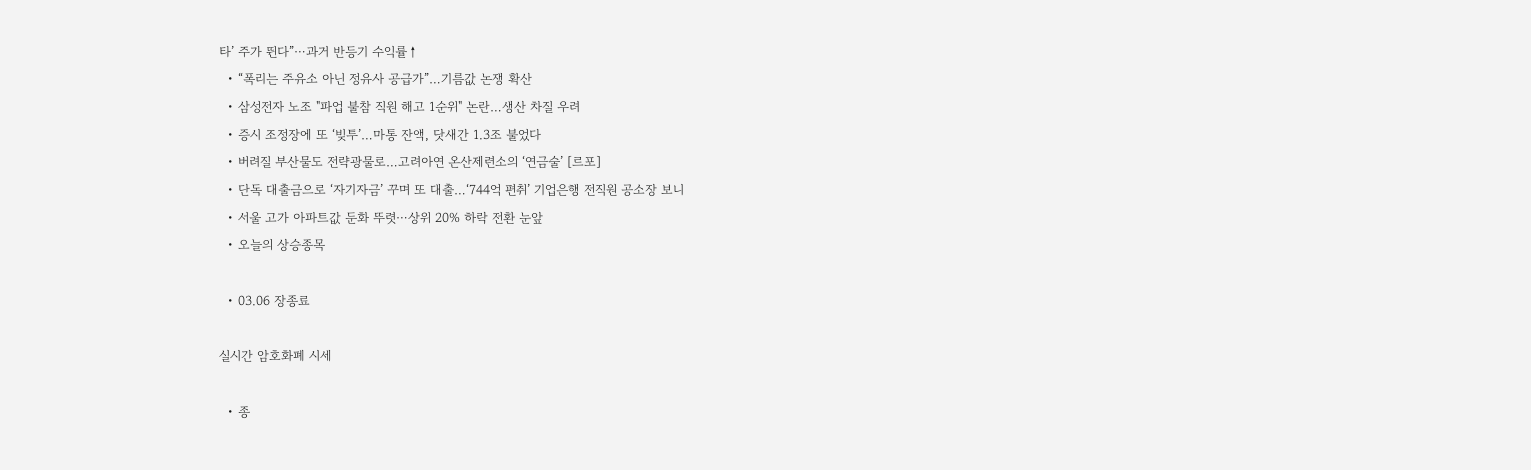타’ 주가 뛴다”⋯과거 반등기 수익률↑
  • “폭리는 주유소 아닌 정유사 공급가”…기름값 논쟁 확산
  • 삼성전자 노조 "파업 불참 직원 해고 1순위" 논란…생산 차질 우려
  • 증시 조정장에 또 ‘빚투’…마통 잔액, 닷새간 1.3조 불었다
  • 버려질 부산물도 전략광물로…고려아연 온산제련소의 ‘연금술’ [르포]
  • 단독 대출금으로 ‘자기자금’ 꾸며 또 대출…‘744억 편취’ 기업은행 전직원 공소장 보니
  • 서울 고가 아파트값 둔화 뚜렷⋯상위 20% 하락 전환 눈앞
  • 오늘의 상승종목

  • 03.06 장종료

실시간 암호화폐 시세

  • 종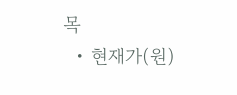목
  • 현재가(원)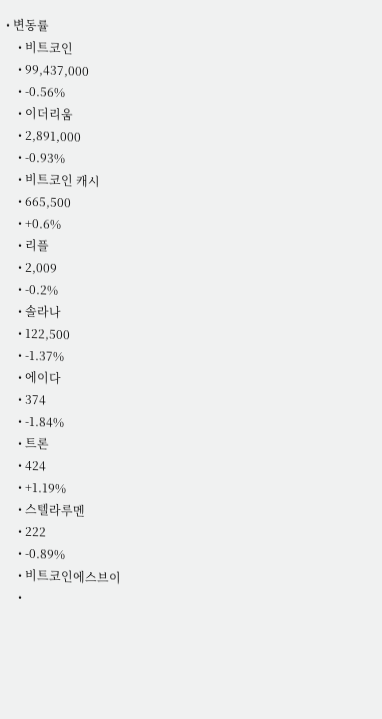• 변동률
    • 비트코인
    • 99,437,000
    • -0.56%
    • 이더리움
    • 2,891,000
    • -0.93%
    • 비트코인 캐시
    • 665,500
    • +0.6%
    • 리플
    • 2,009
    • -0.2%
    • 솔라나
    • 122,500
    • -1.37%
    • 에이다
    • 374
    • -1.84%
    • 트론
    • 424
    • +1.19%
    • 스텔라루멘
    • 222
    • -0.89%
    • 비트코인에스브이
    •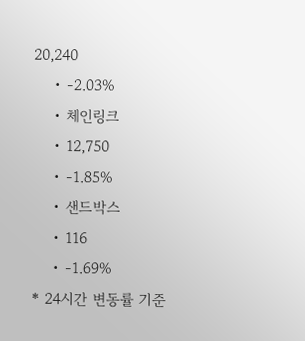20,240
    • -2.03%
    • 체인링크
    • 12,750
    • -1.85%
    • 샌드박스
    • 116
    • -1.69%
* 24시간 변동률 기준